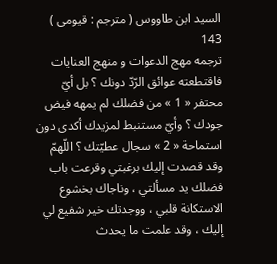السيد ابن طاووس ( مترجم : قيومى )
143
ترجمه مهج الدعوات و منهج العنايات
فاقتطعته عوائق الرّدّ دونك ؟ بل أيّ محتفر « 1 » من فضلك لم يمهه فيض جودك ؟ وأيّ مستنبط لمزيدك أكدى دون استماحة « 2 » سجال عطيّتك ؟ اللّهمّ وقد قصدت إليك برغبتي وقرعت باب فضلك يد مسألتي ، وناجاك بخشوع الاستكانة قلبي ، ووجدتك خير شفيع لي إليك ، وقد علمت ما يحدث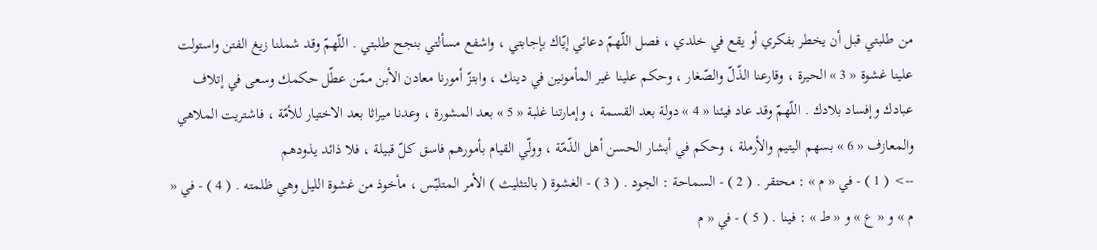من طلبتي قبل أن يخطر بفكري أو يقع في خلدي ، فصل اللّهمّ دعائي إيّاك بإجابتي ، واشفع مسألتي بنجح طلبتي . اللّهمّ وقد شملنا زيغ الفتن واستولت علينا غشوة « 3 » الحيرة ، وقارعنا الذّلّ والصّغار ، وحكم علينا غير المأمونين في دينك ، وابتزّ أمورنا معادن الأبن ممّن عطّل حكمك وسعى في إتلاف عبادك وإفساد بلادك . اللّهمّ وقد عاد فيئنا « 4 » دولة بعد القسمة ، وإمارتنا غلبة « 5 » بعد المشورة ، وعدنا ميراثا بعد الاختيار للأمّة ، فاشتريت الملاهي والمعازف « 6 » بسهم اليتيم والأرملة ، وحكم في أبشار الحسن أهل الذّمّة ، وولّي القيام بأمورهم فاسق كلّ قبيلة ، فلا ذائد يذودهم
--> ( 1 ) - في « م » : محتقر . ( 2 ) - السماحة : الجود . ( 3 ) - الغشوة ( بالتثليث ) الأمر المتلبّس ، مأخوذ من غشوة الليل وهي ظلمته . ( 4 ) - في « م » و « ع » و « ط » : فينا . ( 5 ) - في « م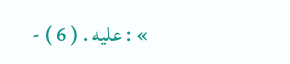» : عليه . ( 6 ) -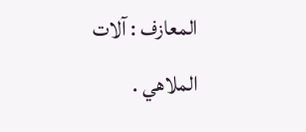المعازف : آلات الملاهي .